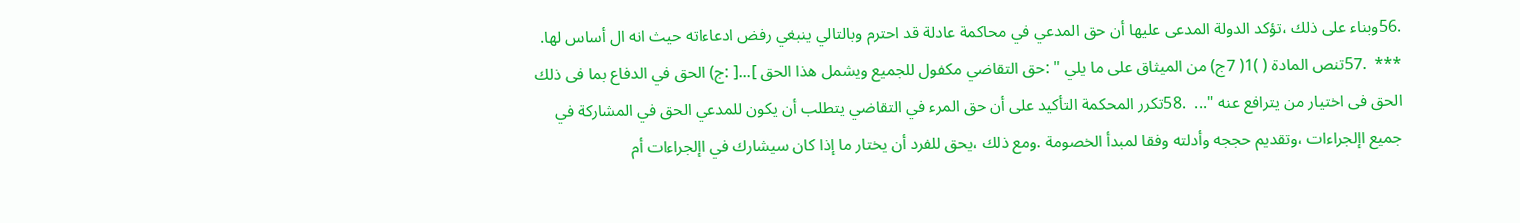.56وبناء على ذلك ،تؤكد الدولة المدعى عليها أن حق المدعي في محاكمة عادلة قد احترم وبالتالي ينبغي رفض ادعاءاته حيث انه ال أساس لها. ***  .57تنص المادة ( )1( 7ج) من الميثاق على ما يلي " :حق التقاضي مكفول للجميع ويشمل هذا الحق ]...[ :ج) الحق في الدفاع بما فى ذلك الحق فى اختيار من يترافع عنه "...  .58تكرر المحكمة التأكيد على أن حق المرء في التقاضي يتطلب أن يكون للمدعي الحق في المشاركة في جميع اإلجراءات ،وتقديم حججه وأدلته وفقا لمبدأ الخصومة .ومع ذلك ،يحق للفرد أن يختار ما إذا كان سيشارك في اإلجراءات أم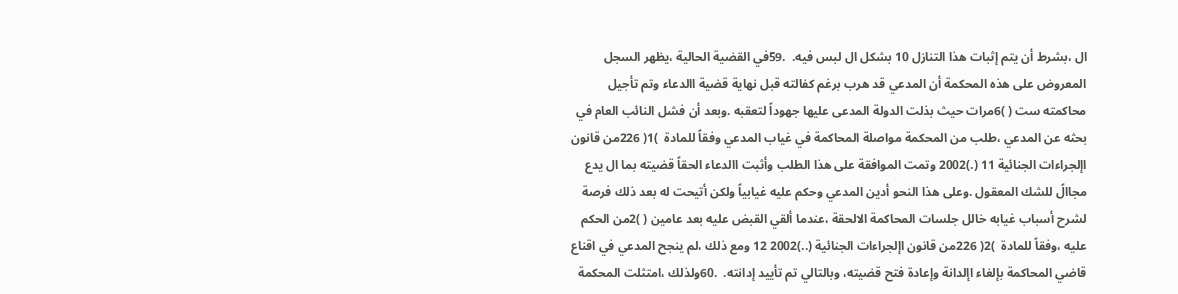ال ،بشرط أن يتم إثبات هذا التنازل 10 بشكل ال لبس فيه.  .59في القضية الحالية ،يظهر السجل المعروض على هذه المحكمة أن المدعي قد هرب برغم كفالته قبل نهاية قضية االدعاء وتم تأجيل محاكمته ست ( )6مرات حيث بذلت الدولة المدعى عليها جهوداً لتعقبه .وبعد أن فشل النائب العام في بحثه عن المدعي ،طلب من المحكمة مواصلة المحاكمة في غياب المدعي وفقاً للمادة  )1( 226من قانون اإلجراءات الجنائية 11 (.)2002 وتمت الموافقة على هذا الطلب وأثبت االدعاء الحقاً قضيته بما ال يدع مجاالً للشك المعقول .وعلى هذا النحو أدين المدعي وحكم عليه غيابياً ولكن أتيحت له بعد ذلك فرصة لشرح أسباب غيابه خالل جلسات المحاكمة الالحقة ،عندما ألقي القبض عليه بعد عامين ( )2من الحكم عليه ،وفقاً للمادة  )2( 226من قانون اإلجراءات الجنائية (..)2002 12 ومع ذلك ،لم ينجح المدعي في اقناع قاضي المحاكمة بإلغاء اإلدانة وإعادة فتح قضيته، وبالتالي تم تأييد إدانته.  .60ولذلك ،امتثلت المحكمة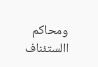ومحاكم االستئناف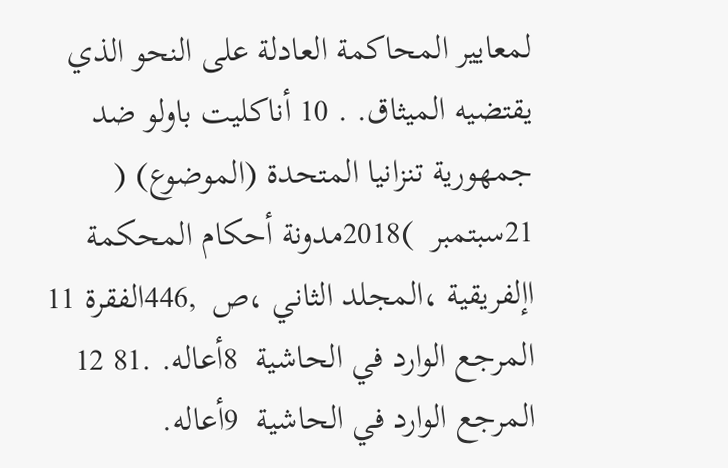لمعايير المحاكمة العادلة على النحو الذي يقتضيه الميثاق. . 10 أناكليت باولو ضد جمهورية تنزانيا المتحدة (الموضوع) ( 21سبتمبر  )2018مدونة أحكام المحكمة اإلفريقية ،المجلد الثاني ،ص  ,446الفقرة 11 المرجع الوارد في الحاشية  8أعاله. .81 12 المرجع الوارد في الحاشية  9أعاله.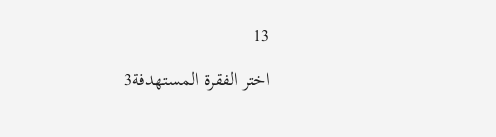13

اختر الفقرة المستهدفة3